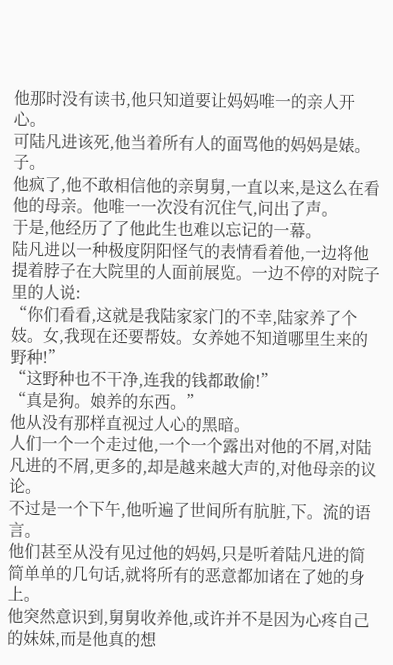他那时没有读书,他只知道要让妈妈唯一的亲人开心。
可陆凡进该死,他当着所有人的面骂他的妈妈是婊。子。
他疯了,他不敢相信他的亲舅舅,一直以来,是这么在看他的母亲。他唯一一次没有沉住气,问出了声。
于是,他经历了了他此生也难以忘记的一幕。
陆凡进以一种极度阴阳怪气的表情看着他,一边将他提着脖子在大院里的人面前展览。一边不停的对院子里的人说:
“你们看看,这就是我陆家家门的不幸,陆家养了个妓。女,我现在还要帮妓。女养她不知道哪里生来的野种!”
“这野种也不干净,连我的钱都敢偷!”
“真是狗。娘养的东西。”
他从没有那样直视过人心的黑暗。
人们一个一个走过他,一个一个露出对他的不屑,对陆凡进的不屑,更多的,却是越来越大声的,对他母亲的议论。
不过是一个下午,他听遍了世间所有肮脏,下。流的语言。
他们甚至从没有见过他的妈妈,只是听着陆凡进的简简单单的几句话,就将所有的恶意都加诸在了她的身上。
他突然意识到,舅舅收养他,或许并不是因为心疼自己的妹妹,而是他真的想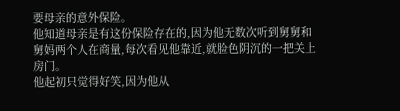要母亲的意外保险。
他知道母亲是有这份保险存在的,因为他无数次听到舅舅和舅妈两个人在商量,每次看见他靠近,就脸色阴沉的一把关上房门。
他起初只觉得好笑,因为他从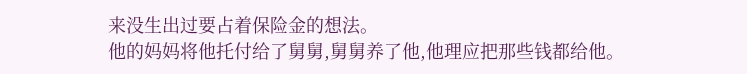来没生出过要占着保险金的想法。
他的妈妈将他托付给了舅舅,舅舅养了他,他理应把那些钱都给他。